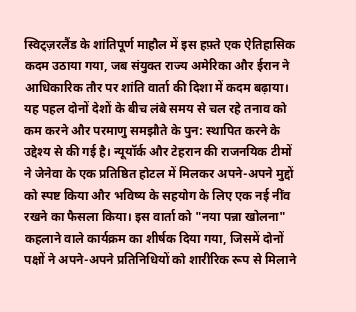स्विट्ज़रलैंड के शांतिपूर्ण माहौल में इस हफ़्ते एक ऐतिहासिक कदम उठाया गया, जब संयुक्त राज्य अमेरिका और ईरान ने आधिकारिक तौर पर शांति वार्ता की दिशा में कदम बढ़ाया। यह पहल दोनों देशों के बीच लंबे समय से चल रहे तनाव को कम करने और परमाणु समझौते के पुन: स्थापित करने के उद्देश्य से की गई है। न्यूयॉर्क और टेहरान की राजनयिक टीमों ने जेनेवा के एक प्रतिष्ठित होटल में मिलकर अपने-अपने मुद्दों को स्पष्ट किया और भविष्य के सहयोग के लिए एक नई नींव रखने का फैसला किया। इस वार्ता को "नया पन्ना खोलना" कहलाने वाले कार्यक्रम का शीर्षक दिया गया, जिसमें दोनों पक्षों ने अपने-अपने प्रतिनिधियों को शारीरिक रूप से मिलाने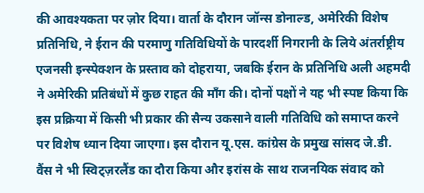की आवश्यकता पर ज़ोर दिया। वार्ता के दौरान जॉन्स डोनाल्ड, अमेरिकी विशेष प्रतिनिधि, ने ईरान की परमाणु गतिविधियों के पारदर्शी निगरानी के लिये अंतर्राष्ट्रीय एजनसी इन्स्पेक्शन के प्रस्ताव को दोहराया, जबकि ईरान के प्रतिनिधि अली अहमदी ने अमेरिकी प्रतिबंधों में कुछ राहत की माँग की। दोनों पक्षों ने यह भी स्पष्ट किया कि इस प्रक्रिया में किसी भी प्रकार की सैन्य उकसाने वाली गतिविधि को समाप्त करने पर विशेष ध्यान दिया जाएगा। इस दौरान यू.एस. कांग्रेस के प्रमुख सांसद जे.डी. वैंस ने भी स्विट्ज़रलैंड का दौरा किया और इरांस के साथ राजनयिक संवाद को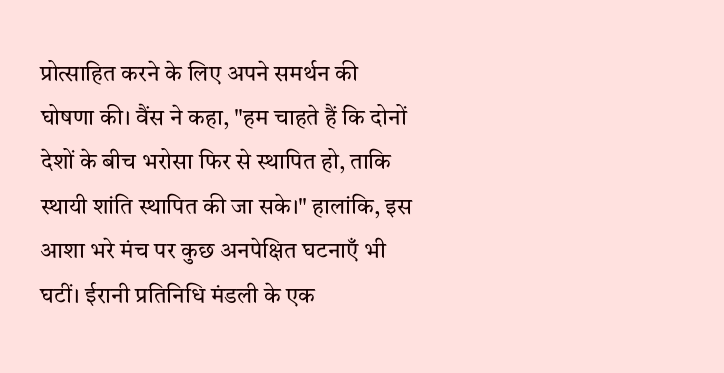प्रोत्साहित करने के लिए अपने समर्थन की घोषणा की। वैंस ने कहा, "हम चाहते हैं कि दोनों देशों के बीच भरोसा फिर से स्थापित हो, ताकि स्थायी शांति स्थापित की जा सके।" हालांकि, इस आशा भरे मंच पर कुछ अनपेक्षित घटनाएँ भी घटीं। ईरानी प्रतिनिधि मंडली के एक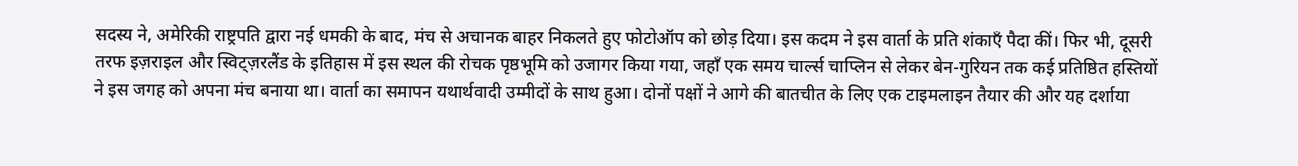सदस्य ने, अमेरिकी राष्ट्रपति द्वारा नई धमकी के बाद, मंच से अचानक बाहर निकलते हुए फोटोऑप को छोड़ दिया। इस कदम ने इस वार्ता के प्रति शंकाएँ पैदा कीं। फिर भी, दूसरी तरफ इज़राइल और स्विट्ज़रलैंड के इतिहास में इस स्थल की रोचक पृष्ठभूमि को उजागर किया गया, जहाँ एक समय चार्ल्स चाप्लिन से लेकर बेन-गुरियन तक कई प्रतिष्ठित हस्तियों ने इस जगह को अपना मंच बनाया था। वार्ता का समापन यथार्थवादी उम्मीदों के साथ हुआ। दोनों पक्षों ने आगे की बातचीत के लिए एक टाइमलाइन तैयार की और यह दर्शाया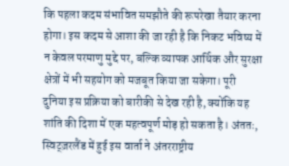कि पहला कदम संभावित समझौते की रूपरेखा तैयार करना होगा। इस कदम से आशा की जा रही है कि निकट भविष्य में न केवल परमाणु मुद्दे पर, बल्कि व्यापक आर्थिक और सुरक्षा क्षेत्रों में भी सहयोग को मजबूत किया जा सकेगा। पूरी दुनिया इस प्रक्रिया को बारीकी से देख रही है, क्योंकि यह शांति की दिशा में एक महत्वपूर्ण मोड़ हो सकता है। अंततः, स्विट्ज़रलैंड में हुई इस वार्ता ने अंतरराष्ट्रीय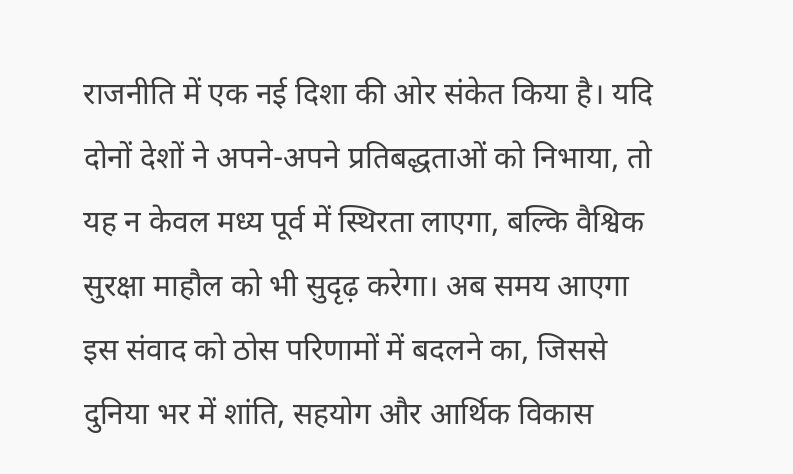राजनीति में एक नई दिशा की ओर संकेत किया है। यदि दोनों देशों ने अपने-अपने प्रतिबद्धताओं को निभाया, तो यह न केवल मध्य पूर्व में स्थिरता लाएगा, बल्कि वैश्विक सुरक्षा माहौल को भी सुदृढ़ करेगा। अब समय आएगा इस संवाद को ठोस परिणामों में बदलने का, जिससे दुनिया भर में शांति, सहयोग और आर्थिक विकास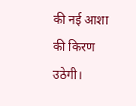की नई आशा की किरण उठेगी।